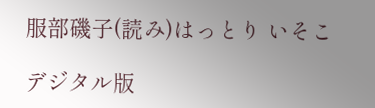服部磯子(読み)はっとり いそこ

デジタル版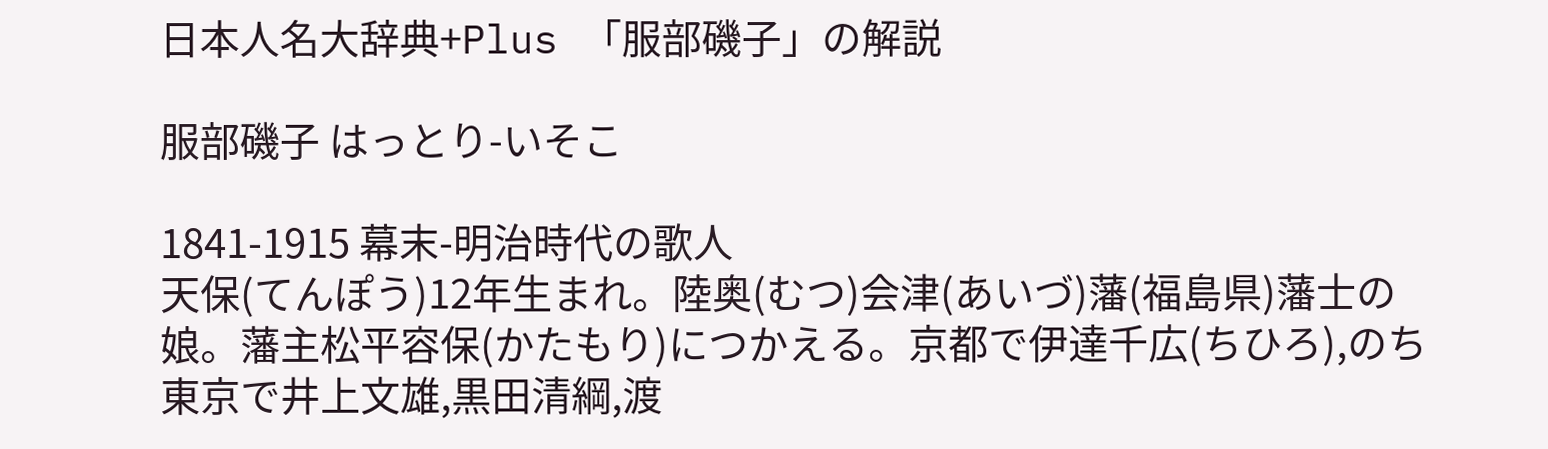日本人名大辞典+Plus 「服部磯子」の解説

服部磯子 はっとり-いそこ

1841-1915 幕末-明治時代の歌人
天保(てんぽう)12年生まれ。陸奥(むつ)会津(あいづ)藩(福島県)藩士の娘。藩主松平容保(かたもり)につかえる。京都で伊達千広(ちひろ),のち東京で井上文雄,黒田清綱,渡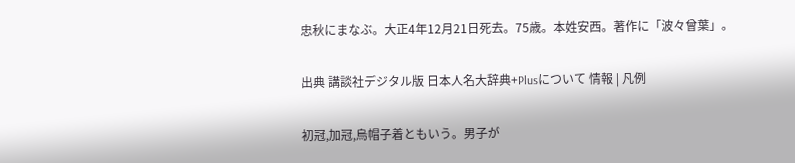忠秋にまなぶ。大正4年12月21日死去。75歳。本姓安西。著作に「波々曾葉」。

出典 講談社デジタル版 日本人名大辞典+Plusについて 情報 | 凡例

初冠,加冠,烏帽子着ともいう。男子が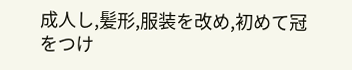成人し,髪形,服装を改め,初めて冠をつけ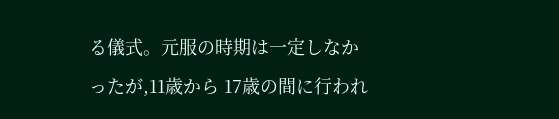る儀式。元服の時期は一定しなかったが,11歳から 17歳の間に行われ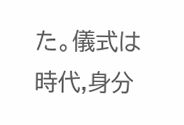た。儀式は時代,身分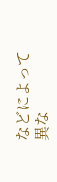などによって異な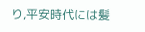り,平安時代には髪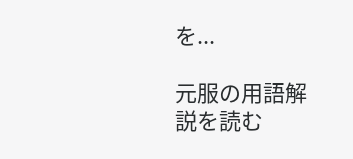を...

元服の用語解説を読む